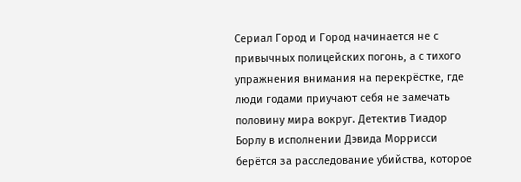Сериал Город и Город начинается не с привычных полицейских погонь, а с тихого упражнения внимания на перекрёстке, где люди годами приучают себя не замечать половину мира вокруг. Детектив Тиадор Борлу в исполнении Дэвида Моррисси берётся за расследование убийства, которое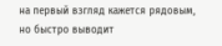на первый взгляд кажется рядовым, но быстро выводит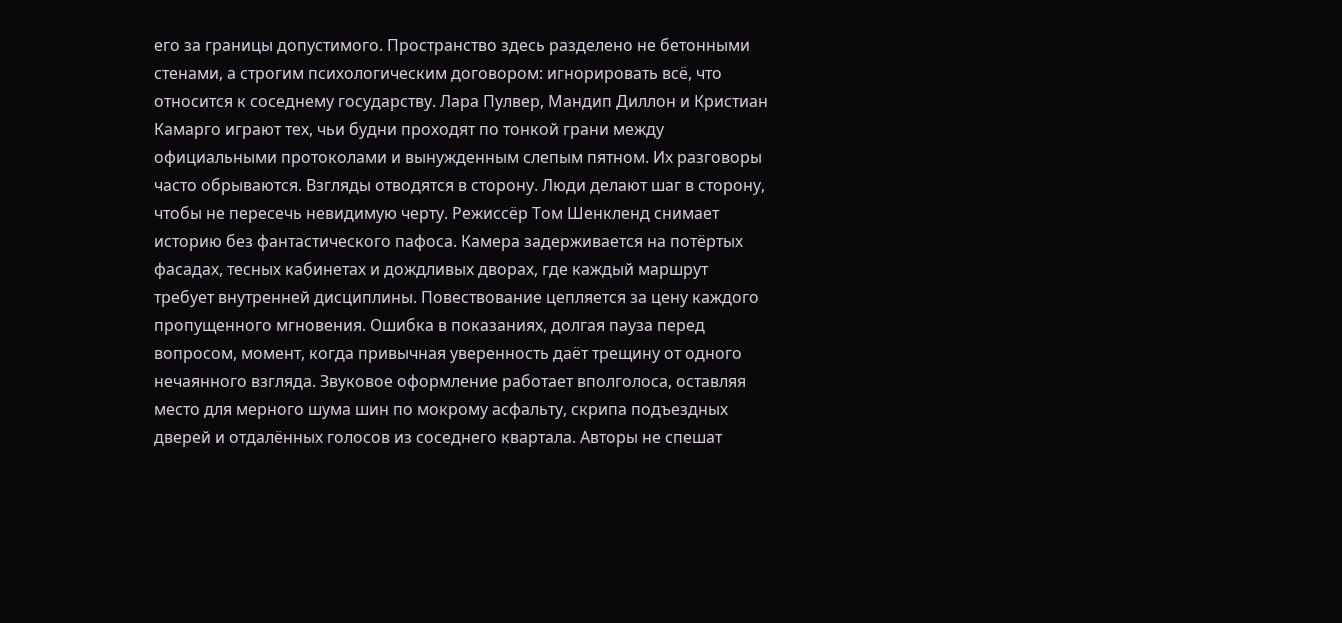его за границы допустимого. Пространство здесь разделено не бетонными стенами, а строгим психологическим договором: игнорировать всё, что относится к соседнему государству. Лара Пулвер, Мандип Диллон и Кристиан Камарго играют тех, чьи будни проходят по тонкой грани между официальными протоколами и вынужденным слепым пятном. Их разговоры часто обрываются. Взгляды отводятся в сторону. Люди делают шаг в сторону, чтобы не пересечь невидимую черту. Режиссёр Том Шенкленд снимает историю без фантастического пафоса. Камера задерживается на потёртых фасадах, тесных кабинетах и дождливых дворах, где каждый маршрут требует внутренней дисциплины. Повествование цепляется за цену каждого пропущенного мгновения. Ошибка в показаниях, долгая пауза перед вопросом, момент, когда привычная уверенность даёт трещину от одного нечаянного взгляда. Звуковое оформление работает вполголоса, оставляя место для мерного шума шин по мокрому асфальту, скрипа подъездных дверей и отдалённых голосов из соседнего квартала. Авторы не спешат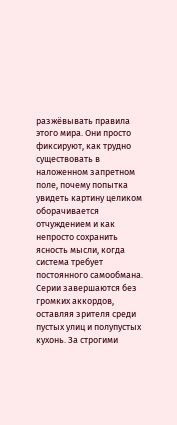разжёвывать правила этого мира. Они просто фиксируют, как трудно существовать в наложенном запретном поле, почему попытка увидеть картину целиком оборачивается отчуждением и как непросто сохранить ясность мысли, когда система требует постоянного самообмана. Серии завершаются без громких аккордов, оставляя зрителя среди пустых улиц и полупустых кухонь. За строгими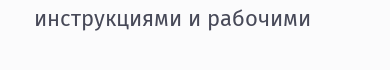инструкциями и рабочими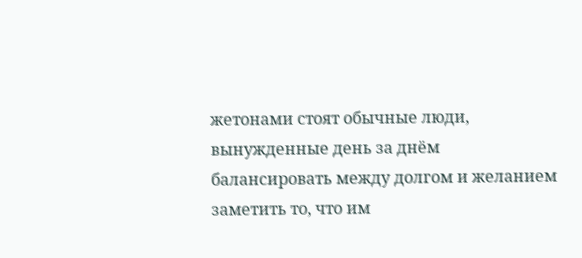жетонами стоят обычные люди, вынужденные день за днём балансировать между долгом и желанием заметить то, что им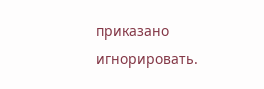приказано игнорировать.